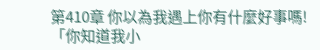第410章 你以為我遇上你有什麼好事嗎!
「你知道我小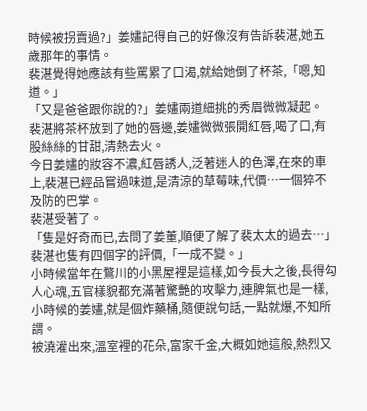時候被拐賣過?」姜嫿記得自己的好像沒有告訴裴湛,她五歲那年的事情。
裴湛覺得她應該有些罵累了口渴,就給她倒了杯茶,「嗯,知道。」
「又是爸爸跟你說的?」姜嫿兩道細挑的秀眉微微凝起。
裴湛將茶杯放到了她的唇邊,姜嫿微微張開紅唇,喝了口,有股絲絲的甘甜,清熱去火。
今日姜嫿的妝容不濃,紅唇誘人,泛著迷人的色澤,在來的車上,裴湛已經品嘗過味道,是清涼的草莓味,代價…一個猝不及防的巴掌。
裴湛受著了。
「隻是好奇而已,去問了姜董,順便了解了裴太太的過去…」
裴湛也隻有四個字的評價,「一成不變。」
小時候當年在鶩川的小黑屋裡是這樣,如今長大之後,長得勾人心魂,五官樣貌都充滿著驚艷的攻擊力,連脾氣也是一樣,小時候的姜嫿,就是個炸藥桶,隨便說句話,一點就爆,不知所謂。
被澆灌出來,溫室裡的花朵,富家千金,大概如她這般,熱烈又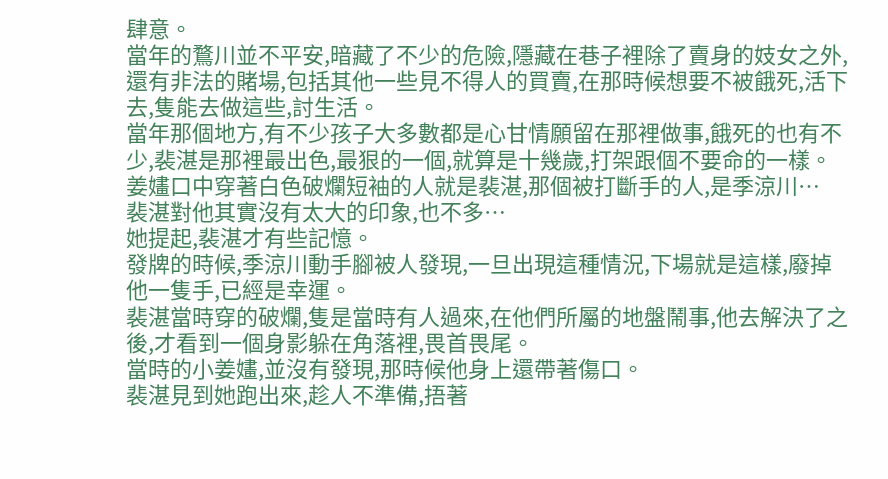肆意。
當年的鶩川並不平安,暗藏了不少的危險,隱藏在巷子裡除了賣身的妓女之外,還有非法的賭場,包括其他一些見不得人的買賣,在那時候想要不被餓死,活下去,隻能去做這些,討生活。
當年那個地方,有不少孩子大多數都是心甘情願留在那裡做事,餓死的也有不少,裴湛是那裡最出色,最狠的一個,就算是十幾歲,打架跟個不要命的一樣。
姜嫿口中穿著白色破爛短袖的人就是裴湛,那個被打斷手的人,是季涼川…
裴湛對他其實沒有太大的印象,也不多…
她提起,裴湛才有些記憶。
發牌的時候,季涼川動手腳被人發現,一旦出現這種情況,下場就是這樣,廢掉他一隻手,已經是幸運。
裴湛當時穿的破爛,隻是當時有人過來,在他們所屬的地盤鬧事,他去解決了之後,才看到一個身影躲在角落裡,畏首畏尾。
當時的小姜嫿,並沒有發現,那時候他身上還帶著傷口。
裴湛見到她跑出來,趁人不準備,捂著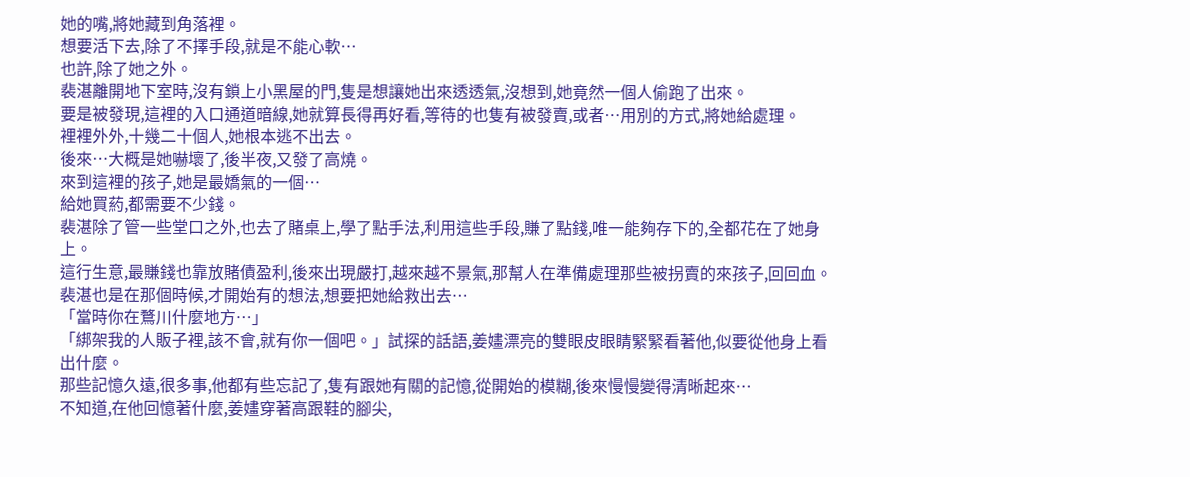她的嘴,將她藏到角落裡。
想要活下去,除了不擇手段,就是不能心軟…
也許,除了她之外。
裴湛離開地下室時,沒有鎖上小黑屋的門,隻是想讓她出來透透氣,沒想到,她竟然一個人偷跑了出來。
要是被發現,這裡的入口通道暗線,她就算長得再好看,等待的也隻有被發賣,或者…用別的方式,將她給處理。
裡裡外外,十幾二十個人,她根本逃不出去。
後來…大概是她嚇壞了,後半夜,又發了高燒。
來到這裡的孩子,她是最嬌氣的一個…
給她買葯,都需要不少錢。
裴湛除了管一些堂口之外,也去了賭桌上,學了點手法,利用這些手段,賺了點錢,唯一能夠存下的,全都花在了她身上。
這行生意,最賺錢也靠放賭債盈利,後來出現嚴打,越來越不景氣,那幫人在準備處理那些被拐賣的來孩子,回回血。
裴湛也是在那個時候,才開始有的想法,想要把她給救出去…
「當時你在鶩川什麼地方…」
「綁架我的人販子裡,該不會,就有你一個吧。」試探的話語,姜嫿漂亮的雙眼皮眼睛緊緊看著他,似要從他身上看出什麼。
那些記憶久遠,很多事,他都有些忘記了,隻有跟她有關的記憶,從開始的模糊,後來慢慢變得清晰起來…
不知道,在他回憶著什麼,姜嫿穿著高跟鞋的腳尖,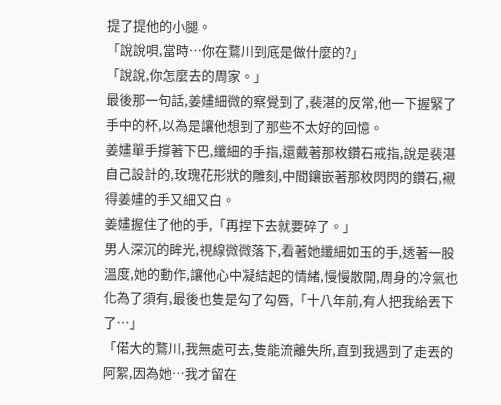提了提他的小腿。
「說說唄,當時…你在鶩川到底是做什麼的?」
「說說,你怎麼去的周家。」
最後那一句話,姜嫿細微的察覺到了,裴湛的反常,他一下握緊了手中的杯,以為是讓他想到了那些不太好的回憶。
姜嫿單手撐著下巴,纖細的手指,還戴著那枚鑽石戒指,說是裴湛自己設計的,玫瑰花形狀的雕刻,中間鑲嵌著那枚閃閃的鑽石,襯得姜嫿的手又細又白。
姜嫿握住了他的手,「再捏下去就要碎了。」
男人深沉的眸光,視線微微落下,看著她纖細如玉的手,透著一股溫度,她的動作,讓他心中凝結起的情緒,慢慢散開,周身的冷氣也化為了須有,最後也隻是勾了勾唇,「十八年前,有人把我給丟下了…」
「偌大的鶩川,我無處可去,隻能流離失所,直到我遇到了走丟的阿絮,因為她…我才留在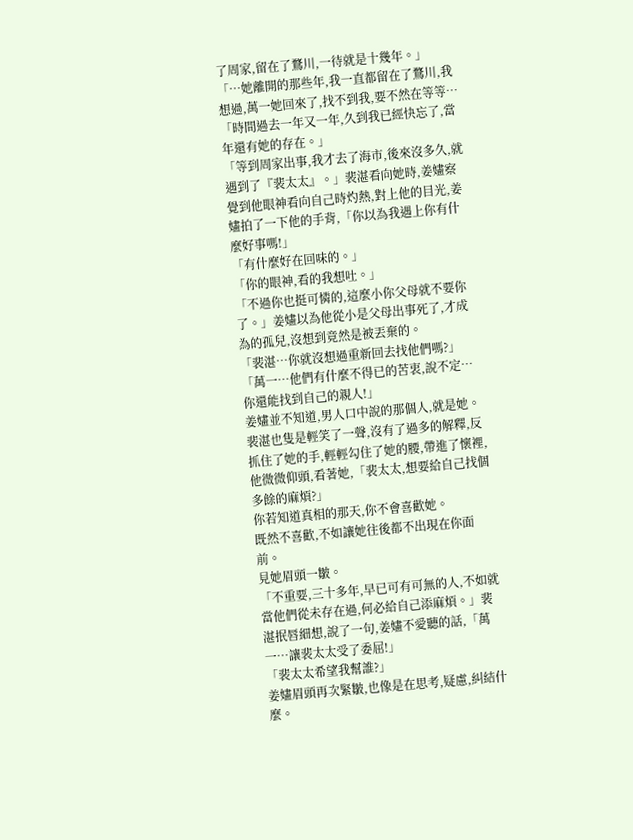了周家,留在了鶩川,一待就是十幾年。」
「…她離開的那些年,我一直都留在了鶩川,我想過,萬一她回來了,找不到我,要不然在等等…
「時間過去一年又一年,久到我已經快忘了,當年還有她的存在。」
「等到周家出事,我才去了海市,後來沒多久,就遇到了『裴太太』。」裴湛看向她時,姜嫿察覺到他眼神看向自己時灼熱,對上他的目光,姜嫿拍了一下他的手背,「你以為我遇上你有什麼好事嗎!」
「有什麼好在回味的。」
「你的眼神,看的我想吐。」
「不過你也挺可憐的,這麼小你父母就不要你了。」姜嫿以為他從小是父母出事死了,才成為的孤兒,沒想到竟然是被丟棄的。
「裴湛…你就沒想過重新回去找他們嗎?」
「萬一…他們有什麼不得已的苦衷,說不定…你還能找到自己的親人!」
姜嫿並不知道,男人口中說的那個人,就是她。
裴湛也隻是輕笑了一聲,沒有了過多的解釋,反抓住了她的手,輕輕勾住了她的腰,帶進了懷裡,他微微仰頭,看著她,「裴太太,想要給自己找個多餘的麻煩?」
你若知道真相的那天,你不會喜歡她。
既然不喜歡,不如讓她往後都不出現在你面前。
見她眉頭一皺。
「不重要,三十多年,早已可有可無的人,不如就當他們從未存在過,何必給自己添麻煩。」裴湛抿唇細想,說了一句,姜嫿不愛聽的話,「萬一…讓裴太太受了委屈!」
「裴太太希望我幫誰?」
姜嫿眉頭再次緊皺,也像是在思考,疑慮,糾結什麼。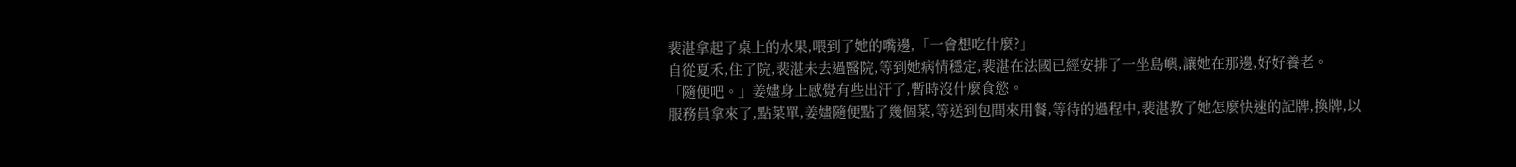裴湛拿起了桌上的水果,喂到了她的嘴邊,「一會想吃什麼?」
自從夏禾,住了院,裴湛未去過醫院,等到她病情穩定,裴湛在法國已經安排了一坐島嶼,讓她在那邊,好好養老。
「隨便吧。」姜嫿身上感覺有些出汗了,暫時沒什麼食慾。
服務員拿來了,點菜單,姜嫿隨便點了幾個菜,等送到包間來用餐,等待的過程中,裴湛教了她怎麼快速的記牌,換牌,以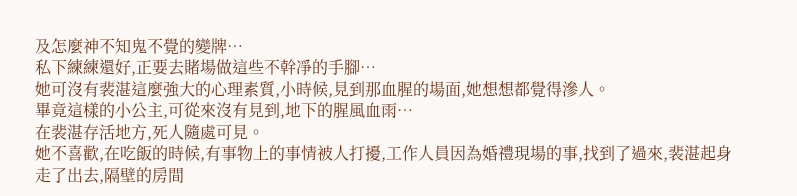及怎麼神不知鬼不覺的變牌…
私下練練還好,正要去賭場做這些不幹凈的手腳…
她可沒有裴湛這麼強大的心理素質,小時候,見到那血腥的場面,她想想都覺得滲人。
畢竟這樣的小公主,可從來沒有見到,地下的腥風血雨…
在裴湛存活地方,死人隨處可見。
她不喜歡,在吃飯的時候,有事物上的事情被人打擾,工作人員因為婚禮現場的事,找到了過來,裴湛起身走了出去,隔壁的房間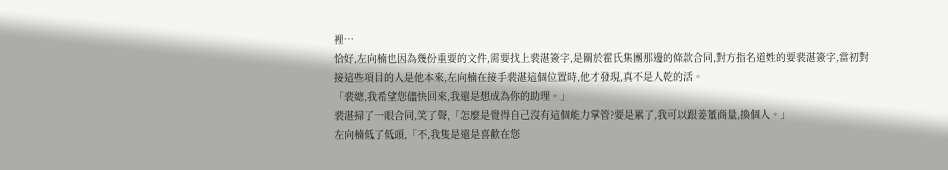裡…
恰好,左向楠也因為幾份重要的文件,需要找上裴湛簽字,是關於霍氏集團那邊的條款合同,對方指名道姓的要裴湛簽字,當初對接這些項目的人是他本來,左向楠在接手裴湛這個位置時,他才發現,真不是人乾的活。
「裴總,我希望您儘快回來,我還是想成為你的助理。」
裴湛掃了一眼合同,笑了聲,「怎麼是覺得自己沒有這個能力掌管?要是累了,我可以跟姜董商量,換個人。」
左向楠低了低頭,「不,我隻是還是喜歡在您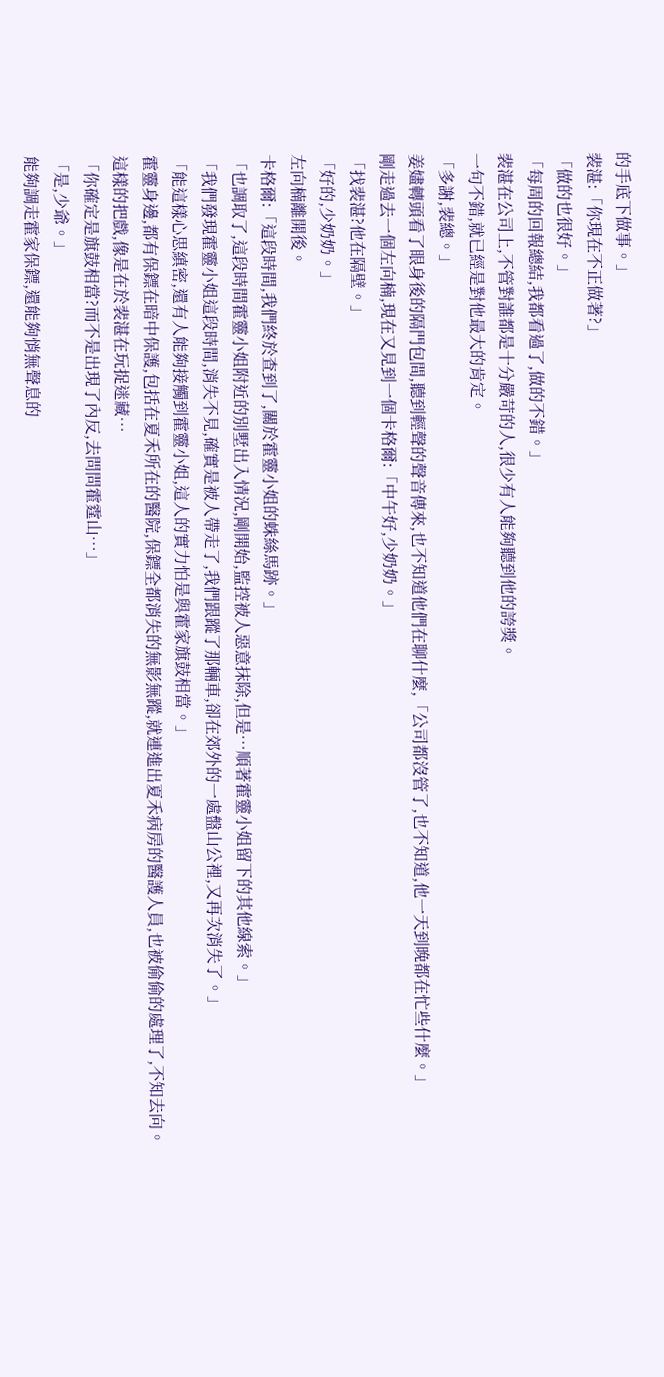的手底下做事。」
裴湛:「你現在不正做著?」
「做的也很好。」
「每周的回報總結,我都看過了,做的不錯。」
裴湛在公司上,不管對誰都是十分嚴苛的人,很少有人能夠聽到他的誇獎。
一句不錯,就已經是對他最大的肯定。
「多謝,裴總。」
姜嫿轉頭看了眼身後的隔門包間,聽到輕聲的聲音傳來,也不知道他們在聊什麼,「公司都沒管了,也不知道,他一天到晚都在忙些什麼。」
剛走過去一個左向楠,現在又見到一個卡格爾:「中午好,少奶奶。」
「找裴湛?他在隔壁。」
「好的,少奶奶。」
左向楠離開後。
卡格爾:「這段時間,我們終於查到了,關於霍靈小姐的蛛絲馬跡。」
「也調取了,這段時間霍靈小姐附近的別墅出入情況,剛開始,監控被人惡意抹除,但是…順著霍靈小姐留下的其他線索。」
「我們發現霍靈小姐這段時間,消失不見,確實是被人帶走了,我們跟蹤了那輛車,卻在郊外的一處盤山公裡,又再次消失了。」
「能這樣心思縝密,還有人能夠接觸到霍靈小姐,這人的實力怕是與霍家旗鼓相當。」
霍靈身邊,都有保鏢在暗中保護,包括在夏禾所在的醫院,保鏢全都消失的無影無蹤,就連進出夏禾病房的醫護人員,也被偷偷的處理了,不知去向。
這樣的把戲,像是在於裴湛在玩捉迷藏…
「你確定是旗鼓相當?而不是出現了內反,去問問霍霆山…」
「是,少爺。」
能夠調走霍家保鏢,還能夠悄無聲息的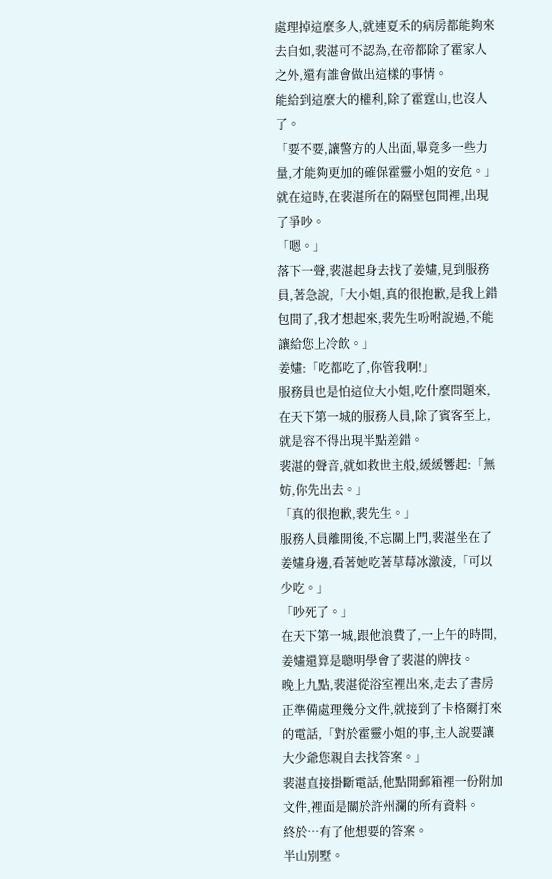處理掉這麼多人,就連夏禾的病房都能夠來去自如,裴湛可不認為,在帝都除了霍家人之外,還有誰會做出這樣的事情。
能給到這麼大的權利,除了霍霆山,也沒人了。
「要不要,讓警方的人出面,畢竟多一些力量,才能夠更加的確保霍靈小姐的安危。」
就在這時,在裴湛所在的隔壁包間裡,出現了爭吵。
「嗯。」
落下一聲,裴湛起身去找了姜嫿,見到服務員,著急說,「大小姐,真的很抱歉,是我上錯包間了,我才想起來,裴先生吩咐說過,不能讓給您上冷飲。」
姜嫿:「吃都吃了,你管我啊!」
服務員也是怕這位大小姐,吃什麼問題來,在天下第一城的服務人員,除了賓客至上,就是容不得出現半點差錯。
裴湛的聲音,就如救世主般,緩緩響起:「無妨,你先出去。」
「真的很抱歉,裴先生。」
服務人員離開後,不忘關上門,裴湛坐在了姜嫿身邊,看著她吃著草莓冰激淩,「可以少吃。」
「吵死了。」
在天下第一城,跟他浪費了,一上午的時間,姜嫿還算是聰明學會了裴湛的牌技。
晚上九點,裴湛從浴室裡出來,走去了書房正準備處理幾分文件,就接到了卡格爾打來的電話,「對於霍靈小姐的事,主人說要讓大少爺您親自去找答案。」
裴湛直接掛斷電話,他點開郵箱裡一份附加文件,裡面是關於許州瀾的所有資料。
終於…有了他想要的答案。
半山別墅。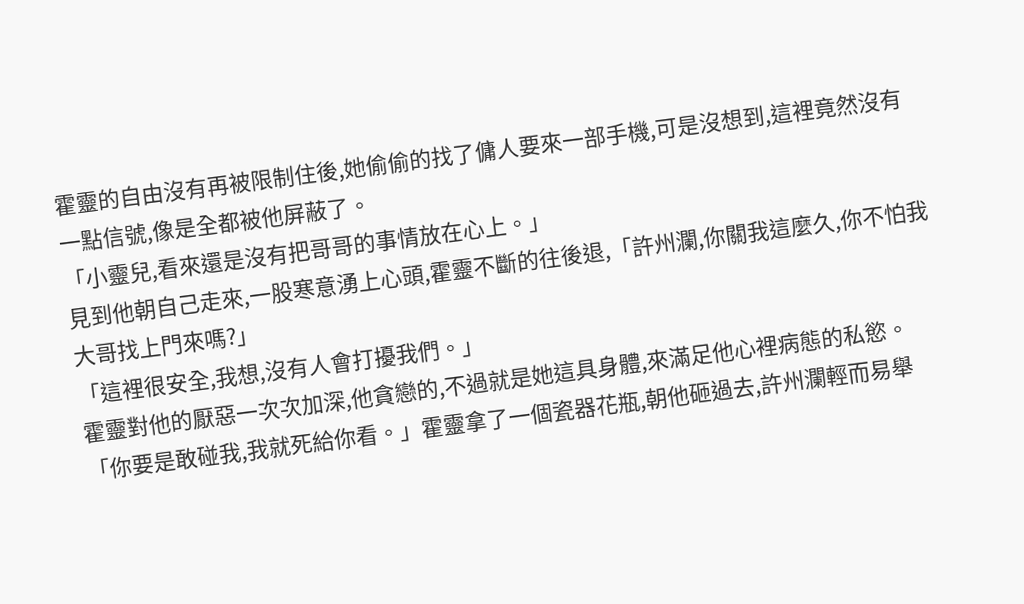霍靈的自由沒有再被限制住後,她偷偷的找了傭人要來一部手機,可是沒想到,這裡竟然沒有一點信號,像是全都被他屏蔽了。
「小靈兒,看來還是沒有把哥哥的事情放在心上。」
見到他朝自己走來,一股寒意湧上心頭,霍靈不斷的往後退,「許州瀾,你關我這麼久,你不怕我大哥找上門來嗎?」
「這裡很安全,我想,沒有人會打擾我們。」
霍靈對他的厭惡一次次加深,他貪戀的,不過就是她這具身體,來滿足他心裡病態的私慾。
「你要是敢碰我,我就死給你看。」霍靈拿了一個瓷器花瓶,朝他砸過去,許州瀾輕而易舉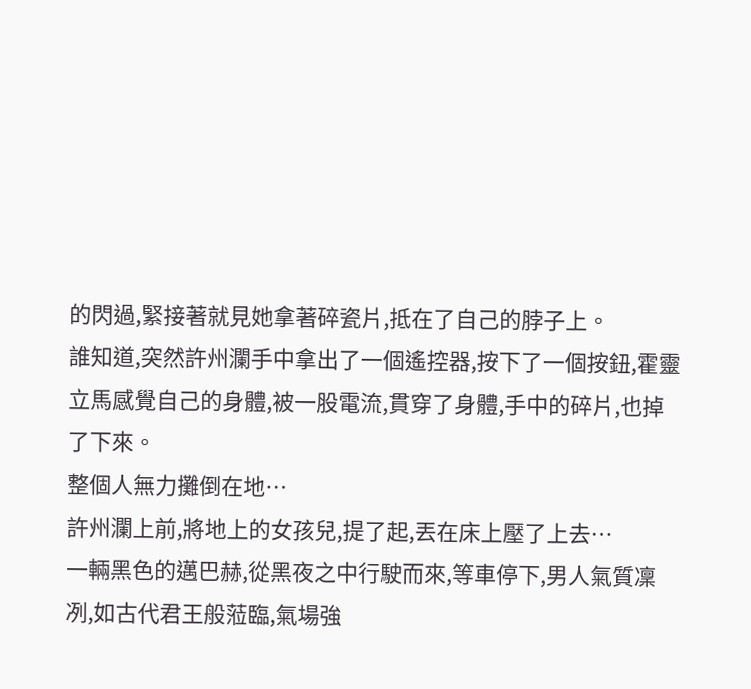的閃過,緊接著就見她拿著碎瓷片,抵在了自己的脖子上。
誰知道,突然許州瀾手中拿出了一個遙控器,按下了一個按鈕,霍靈立馬感覺自己的身體,被一股電流,貫穿了身體,手中的碎片,也掉了下來。
整個人無力攤倒在地…
許州瀾上前,將地上的女孩兒,提了起,丟在床上壓了上去…
一輛黑色的邁巴赫,從黑夜之中行駛而來,等車停下,男人氣質凜冽,如古代君王般蒞臨,氣場強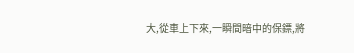大,從車上下來,一瞬間暗中的保鏢,將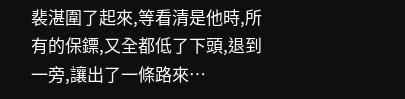裴湛圍了起來,等看清是他時,所有的保鏢,又全都低了下頭,退到一旁,讓出了一條路來…